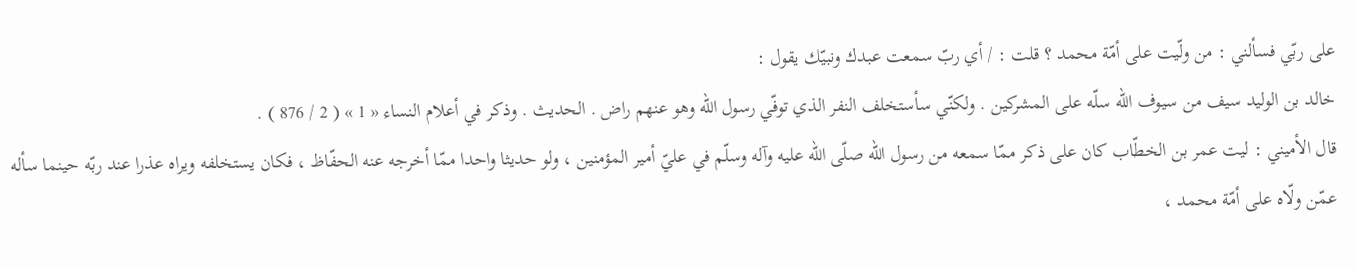على ربّي فسألني : من ولّيت على أمّة محمد ؟ قلت : / أي ربّ سمعت عبدك ونبيّك يقول :
خالد بن الوليد سيف من سيوف اللّه سلّه على المشركين . ولكنّي سأستخلف النفر الذي توفّي رسول اللّه وهو عنهم راض . الحديث . وذكر في أعلام النساء « 1 » ( 2 / 876 ) .
قال الأميني : ليت عمر بن الخطّاب كان على ذكر ممّا سمعه من رسول اللّه صلّى اللّه عليه وآله وسلّم في عليّ أمير المؤمنين ، ولو حديثا واحدا ممّا أخرجه عنه الحفّاظ ، فكان يستخلفه ويراه عذرا عند ربّه حينما سأله عمّن ولّاه على أمّة محمد ،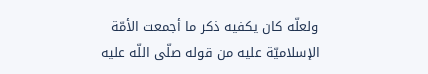ولعلّه كان يكفيه ذكر ما أجمعت الأمّة الإسلاميّة عليه من قوله صلّى اللّه عليه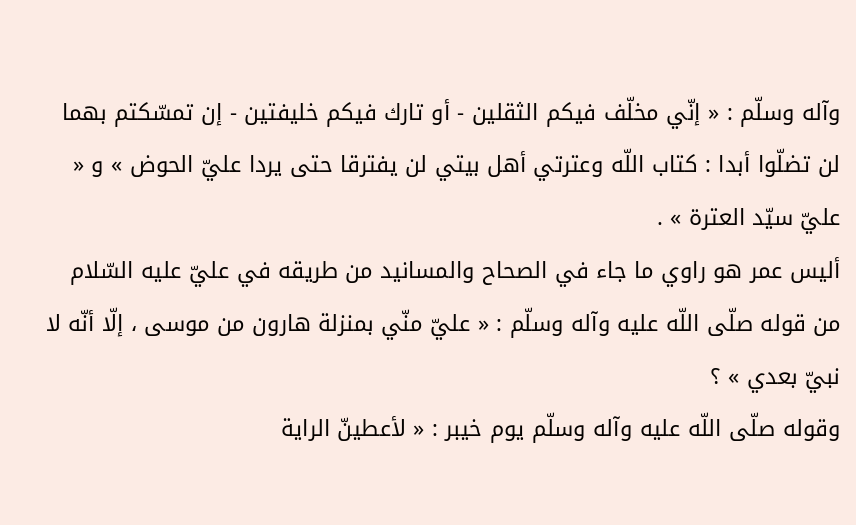وآله وسلّم : « إنّي مخلّف فيكم الثقلين - أو تارك فيكم خليفتين - إن تمسّكتم بهما لن تضلّوا أبدا : كتاب اللّه وعترتي أهل بيتي لن يفترقا حتى يردا عليّ الحوض » و « عليّ سيّد العترة » .
أليس عمر هو راوي ما جاء في الصحاح والمسانيد من طريقه في عليّ عليه السّلام من قوله صلّى اللّه عليه وآله وسلّم : « عليّ منّي بمنزلة هارون من موسى ، إلّا أنّه لا نبيّ بعدي » ؟
وقوله صلّى اللّه عليه وآله وسلّم يوم خيبر : « لأعطينّ الراية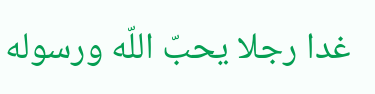غدا رجلا يحبّ اللّه ورسوله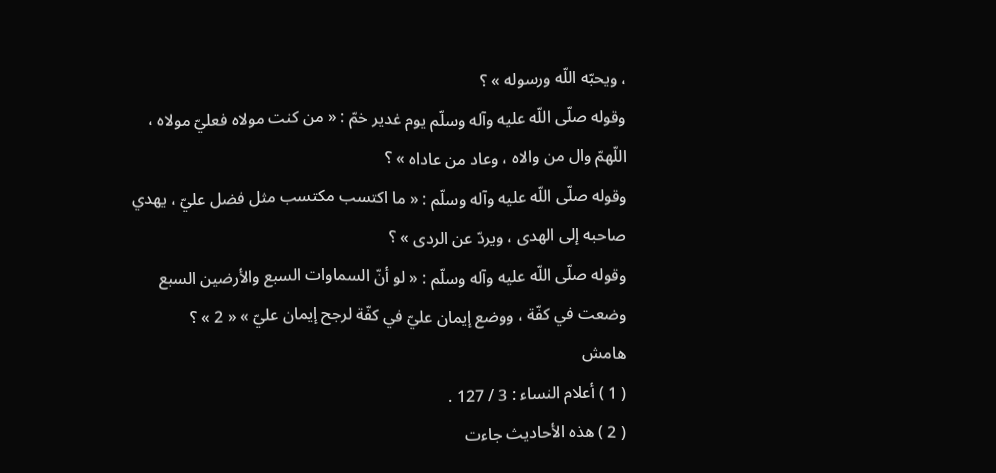، ويحبّه اللّه ورسوله » ؟
وقوله صلّى اللّه عليه وآله وسلّم يوم غدير خمّ : « من كنت مولاه فعليّ مولاه ، اللّهمّ وال من والاه ، وعاد من عاداه » ؟
وقوله صلّى اللّه عليه وآله وسلّم : « ما اكتسب مكتسب مثل فضل عليّ ، يهدي صاحبه إلى الهدى ، ويردّ عن الردى » ؟
وقوله صلّى اللّه عليه وآله وسلّم : « لو أنّ السماوات السبع والأرضين السبع وضعت في كفّة ، ووضع إيمان عليّ في كفّة لرجح إيمان عليّ » « 2 » ؟
هامش
( 1 ) أعلام النساء : 3 / 127 .
( 2 ) هذه الأحاديث جاءت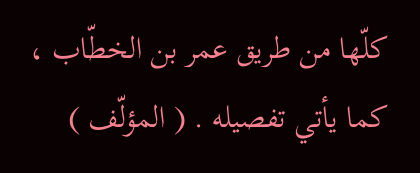كلّها من طريق عمر بن الخطّاب ، كما يأتي تفصيله . ( المؤلّف )